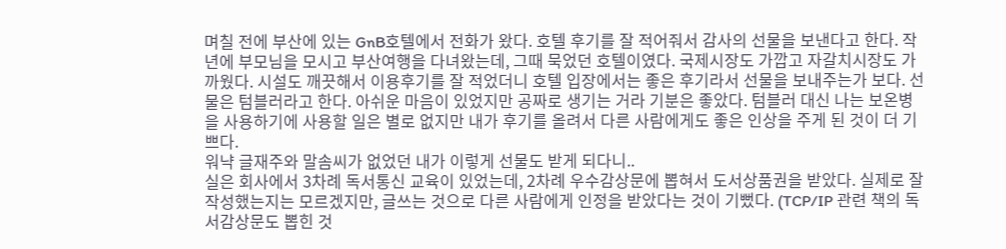며칠 전에 부산에 있는 GnB호텔에서 전화가 왔다. 호텔 후기를 잘 적어줘서 감사의 선물을 보낸다고 한다. 작년에 부모님을 모시고 부산여행을 다녀왔는데, 그때 묵었던 호텔이였다. 국제시장도 가깝고 자갈치시장도 가까웠다. 시설도 깨끗해서 이용후기를 잘 적었더니 호텔 입장에서는 좋은 후기라서 선물을 보내주는가 보다. 선물은 텀블러라고 한다. 아쉬운 마음이 있었지만 공짜로 생기는 거라 기분은 좋았다. 텀블러 대신 나는 보온병을 사용하기에 사용할 일은 별로 없지만 내가 후기를 올려서 다른 사람에게도 좋은 인상을 주게 된 것이 더 기쁘다.
워냑 글재주와 말솜씨가 없었던 내가 이렇게 선물도 받게 되다니..
실은 회사에서 3차례 독서통신 교육이 있었는데, 2차례 우수감상문에 뽑혀서 도서상품권을 받았다. 실제로 잘 작성했는지는 모르겠지만, 글쓰는 것으로 다른 사람에게 인정을 받았다는 것이 기뻤다. (TCP/IP 관련 책의 독서감상문도 뽑힌 것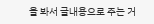을 봐서 글내용으로 주는 거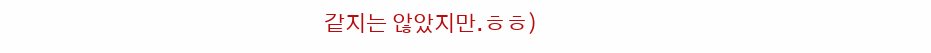같지는 않았지만.ㅎㅎ)